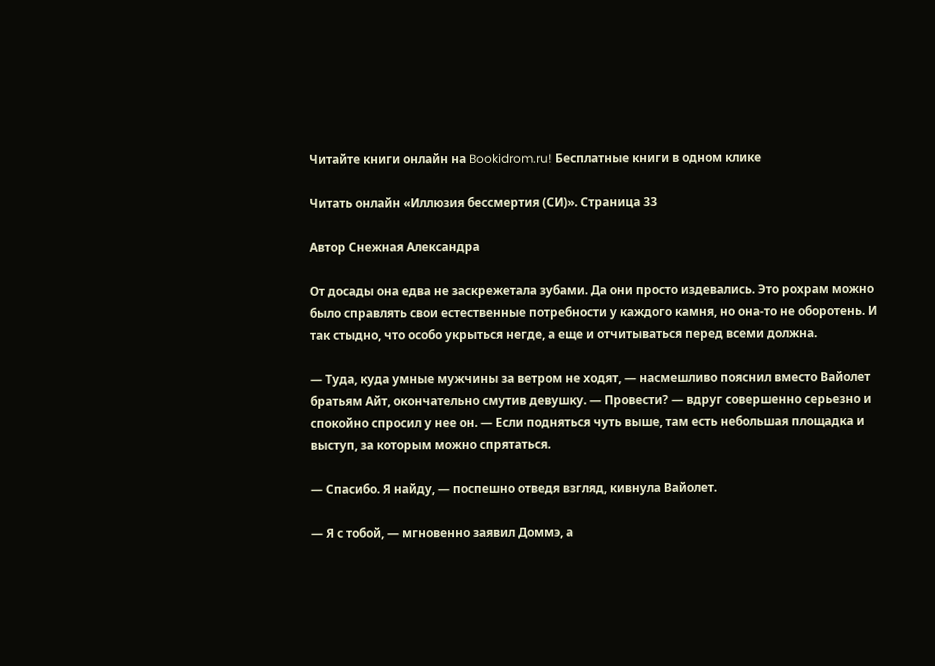Читайте книги онлайн на Bookidrom.ru! Бесплатные книги в одном клике

Читать онлайн «Иллюзия бессмертия (СИ)». Страница 33

Автор Снежная Александра

От досады она едва не заскрежетала зубами. Да они просто издевались. Это рохрам можно было справлять свои естественные потребности у каждого камня, но она-то не оборотень. И так стыдно, что особо укрыться негде, а еще и отчитываться перед всеми должна.

— Туда, куда умные мужчины за ветром не ходят, — насмешливо пояснил вместо Вайолет братьям Айт, окончательно смутив девушку. — Провести? — вдруг совершенно серьезно и спокойно спросил у нее он. — Если подняться чуть выше, там есть небольшая площадка и выступ, за которым можно спрятаться.

— Спасибо. Я найду, — поспешно отведя взгляд, кивнула Вайолет.

— Я с тобой, — мгновенно заявил Доммэ, а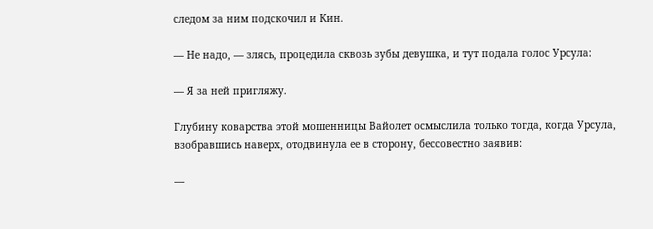следом за ним подскочил и Кин.

— Не надо, — злясь, процедила сквозь зубы девушка, и тут подала голос Урсула:

— Я за ней пригляжу.

Глубину коварства этой мошенницы Вайолет осмыслила только тогда, когда Урсула, взобравшись наверх, отодвинула ее в сторону, бессовестно заявив:

—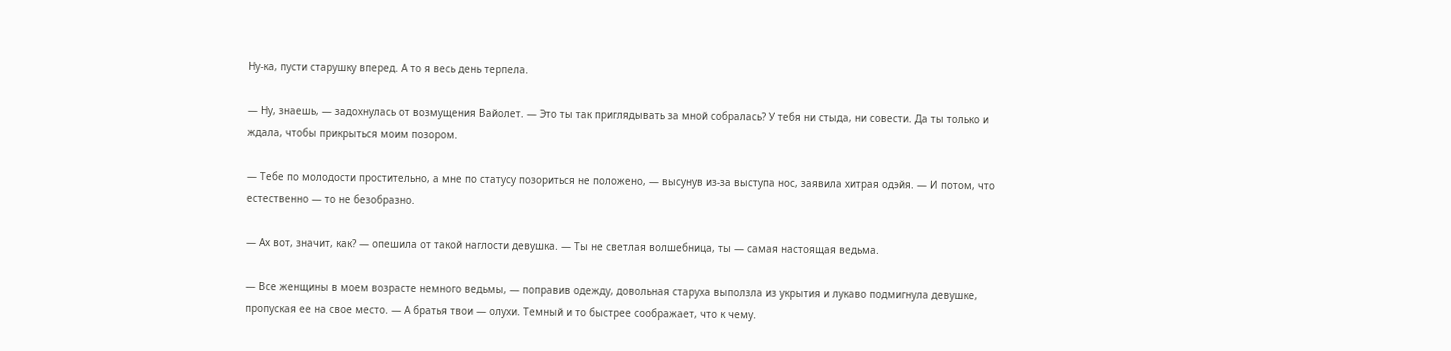Ну-ка, пусти старушку вперед. А то я весь день терпела.

— Ну, знаешь, — задохнулась от возмущения Вайолет. — Это ты так приглядывать за мной собралась? У тебя ни стыда, ни совести. Да ты только и ждала, чтобы прикрыться моим позором.

— Тебе по молодости простительно, а мне по статусу позориться не положено, — высунув из-за выступа нос, заявила хитрая одэйя. — И потом, что естественно — то не безобразно.

— Ах вот, значит, как? — опешила от такой наглости девушка. — Ты не светлая волшебница, ты — самая настоящая ведьма.

— Все женщины в моем возрасте немного ведьмы, — поправив одежду, довольная старуха выползла из укрытия и лукаво подмигнула девушке, пропуская ее на свое место. — А братья твои — олухи. Темный и то быстрее соображает, что к чему.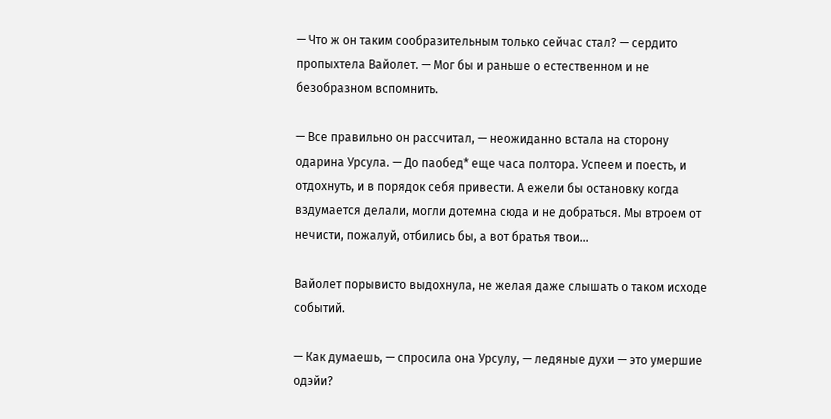— Что ж он таким сообразительным только сейчас стал? — сердито пропыхтела Вайолет. — Мог бы и раньше о естественном и не безобразном вспомнить.

— Все правильно он рассчитал, — неожиданно встала на сторону одарина Урсула. — До паобед* еще часа полтора. Успеем и поесть, и отдохнуть, и в порядок себя привести. А ежели бы остановку когда вздумается делали, могли дотемна сюда и не добраться. Мы втроем от нечисти, пожалуй, отбились бы, а вот братья твои…

Вайолет порывисто выдохнула, не желая даже слышать о таком исходе событий.

— Как думаешь, — спросила она Урсулу, — ледяные духи — это умершие одэйи?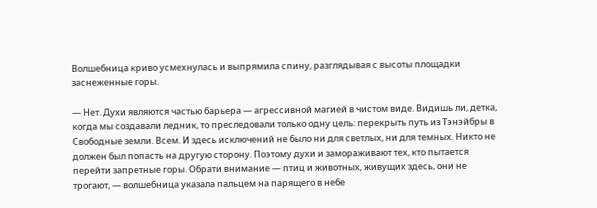Волшебница криво усмехнулась и выпрямила спину, разглядывая с высоты площадки заснеженные горы.

— Нет. Духи являются частью барьера — агрессивной магией в чистом виде. Видишь ли, детка, когда мы создавали ледник, то преследовали только одну цель: перекрыть путь из Тэнэйбры в Свободные земли. Всем. И здесь исключений не было ни для светлых, ни для темных. Никто не должен был попасть на другую сторону. Поэтому духи и замораживают тех, кто пытается перейти запретные горы. Обрати внимание — птиц и животных, живущих здесь, они не трогают, — волшебница указала пальцем на парящего в небе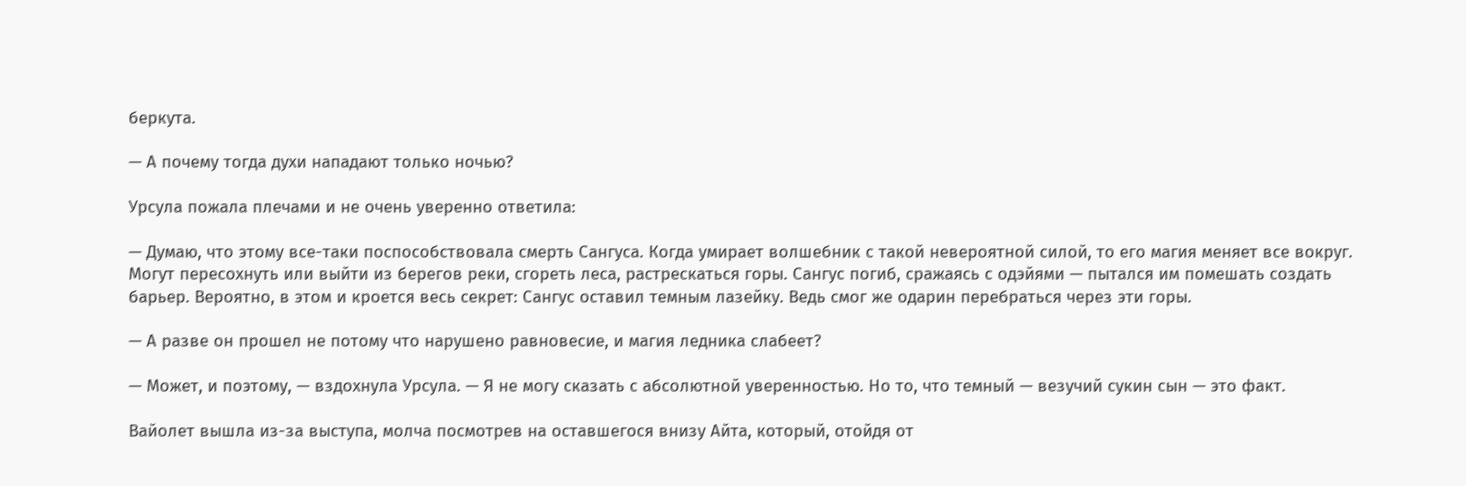беркута.

— А почему тогда духи нападают только ночью?

Урсула пожала плечами и не очень уверенно ответила:

— Думаю, что этому все-таки поспособствовала смерть Сангуса. Когда умирает волшебник с такой невероятной силой, то его магия меняет все вокруг. Могут пересохнуть или выйти из берегов реки, сгореть леса, растрескаться горы. Сангус погиб, сражаясь с одэйями — пытался им помешать создать барьер. Вероятно, в этом и кроется весь секрет: Сангус оставил темным лазейку. Ведь смог же одарин перебраться через эти горы.

— А разве он прошел не потому что нарушено равновесие, и магия ледника слабеет?

— Может, и поэтому, — вздохнула Урсула. — Я не могу сказать с абсолютной уверенностью. Но то, что темный — везучий сукин сын — это факт.

Вайолет вышла из-за выступа, молча посмотрев на оставшегося внизу Айта, который, отойдя от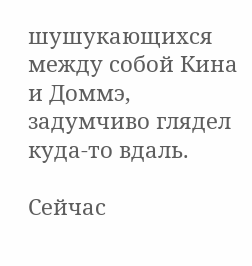шушукающихся между собой Кина и Доммэ, задумчиво глядел куда-то вдаль.

Сейчас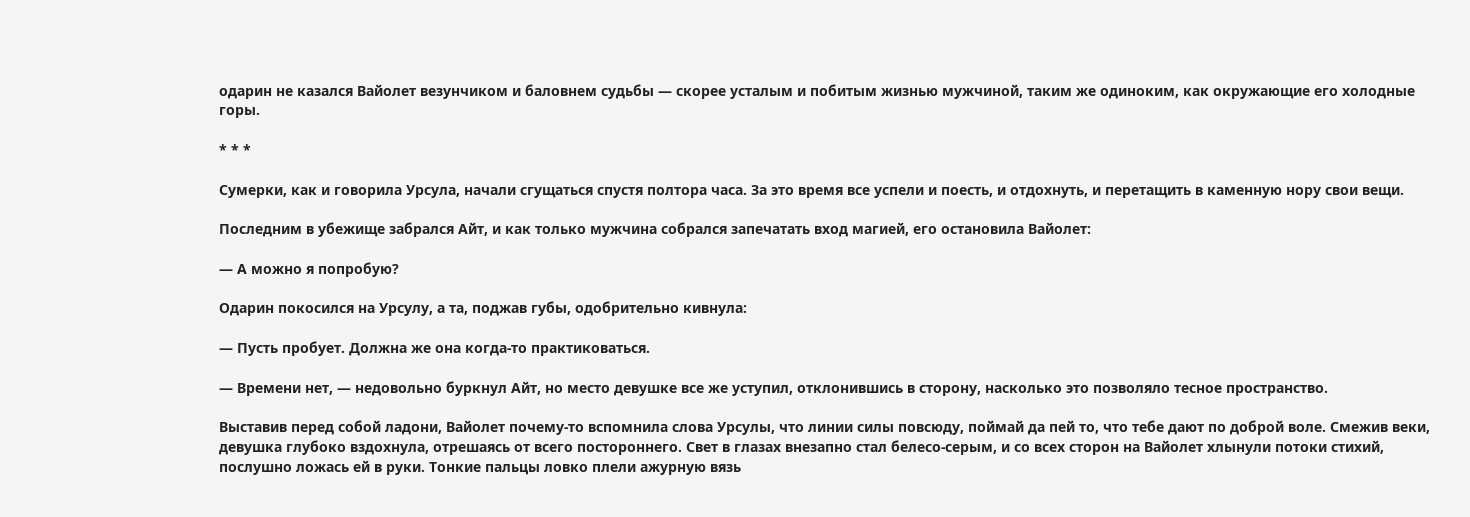одарин не казался Вайолет везунчиком и баловнем судьбы — скорее усталым и побитым жизнью мужчиной, таким же одиноким, как окружающие его холодные горы.

* * *

Сумерки, как и говорила Урсула, начали сгущаться спустя полтора часа. За это время все успели и поесть, и отдохнуть, и перетащить в каменную нору свои вещи.

Последним в убежище забрался Айт, и как только мужчина собрался запечатать вход магией, его остановила Вайолет:

— А можно я попробую?

Одарин покосился на Урсулу, а та, поджав губы, одобрительно кивнула:

— Пусть пробует. Должна же она когда-то практиковаться.

— Времени нет, — недовольно буркнул Айт, но место девушке все же уступил, отклонившись в сторону, насколько это позволяло тесное пространство.

Выставив перед собой ладони, Вайолет почему-то вспомнила слова Урсулы, что линии силы повсюду, поймай да пей то, что тебе дают по доброй воле. Смежив веки, девушка глубоко вздохнула, отрешаясь от всего постороннего. Свет в глазах внезапно стал белесо-серым, и со всех сторон на Вайолет хлынули потоки стихий, послушно ложась ей в руки. Тонкие пальцы ловко плели ажурную вязь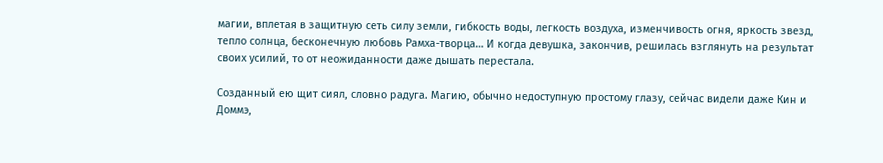магии, вплетая в защитную сеть силу земли, гибкость воды, легкость воздуха, изменчивость огня, яркость звезд, тепло солнца, бесконечную любовь Рамха-творца… И когда девушка, закончив, решилась взглянуть на результат своих усилий, то от неожиданности даже дышать перестала.

Созданный ею щит сиял, словно радуга. Магию, обычно недоступную простому глазу, сейчас видели даже Кин и Доммэ,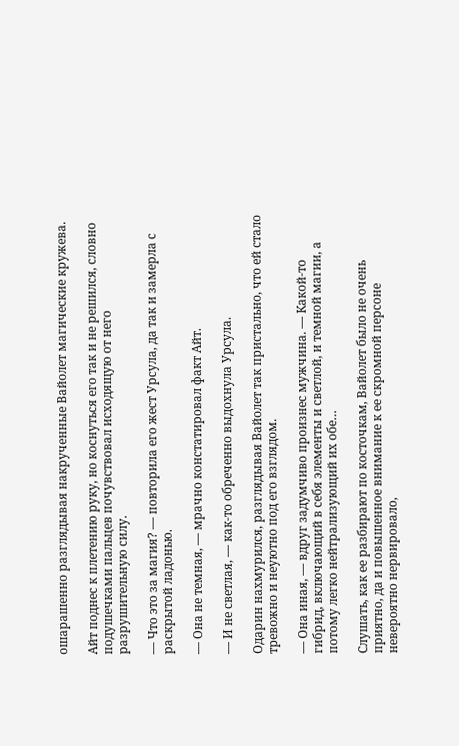ошарашенно разглядывая накрученные Вайолет магические кружева.

Айт поднес к плетению руку, но коснуться его так и не решился, словно подушечками пальцев почувствовал исходящую от него разрушительную силу.

— Что это за магия? — повторила его жест Урсула, да так и замерла с раскрытой ладонью.

— Она не темная, — мрачно констатировал факт Айт.

— И не светлая, — как-то обреченно выдохнула Урсула.

Одарин нахмурился, разглядывая Вайолет так пристально, что ей стало тревожно и неуютно под его взглядом.

— Она иная, — вдруг задумчиво произнес мужчина. — Какой-то гибрид, включающий в себя элементы и светлой, и темной магии, а потому легко нейтрализующий их обе…

Слушать, как ее разбирают по косточкам, Вайолет было не очень приятно, да и повышенное внимание к ее скромной персоне невероятно нервировало,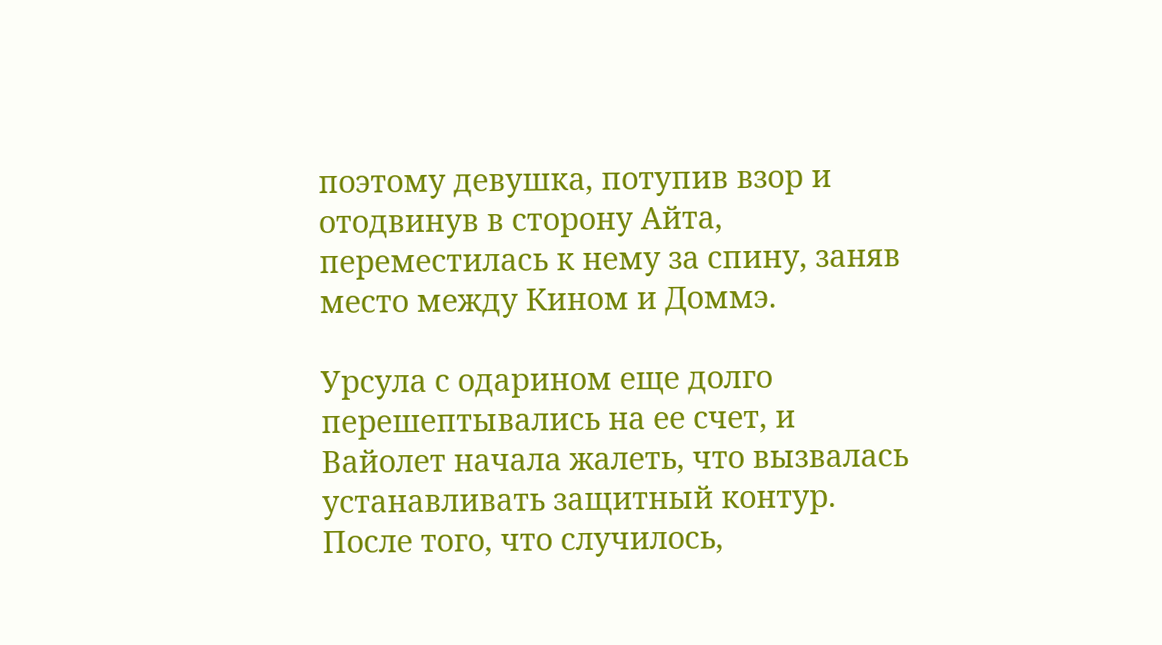поэтому девушка, потупив взор и отодвинув в сторону Айта, переместилась к нему за спину, заняв место между Кином и Доммэ.

Урсула с одарином еще долго перешептывались на ее счет, и Вайолет начала жалеть, что вызвалась устанавливать защитный контур. После того, что случилось,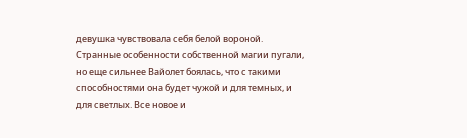девушка чувствовала себя белой вороной. Странные особенности собственной магии пугали, но еще сильнее Вайолет боялась, что с такими способностями она будет чужой и для темных, и для светлых. Все новое и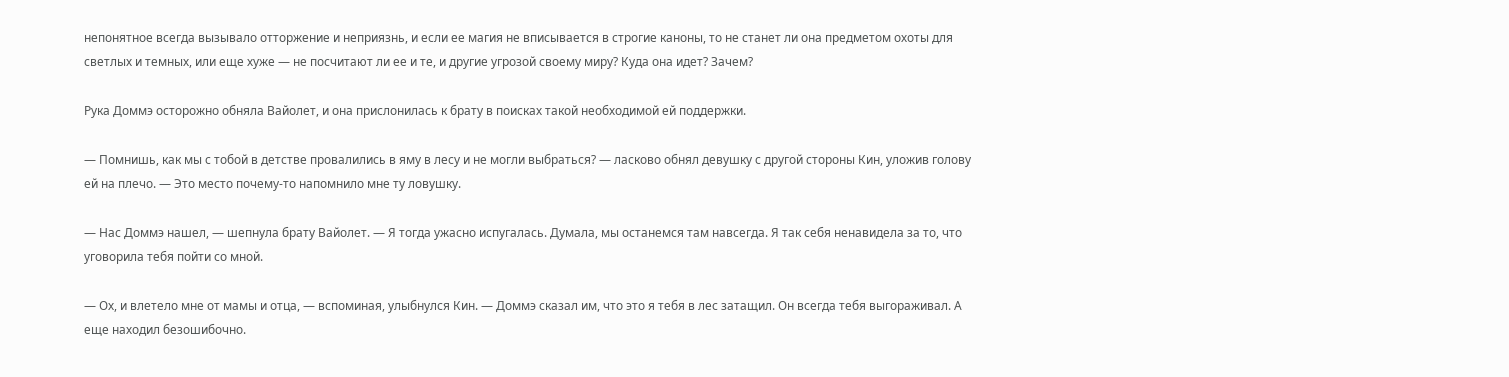непонятное всегда вызывало отторжение и неприязнь, и если ее магия не вписывается в строгие каноны, то не станет ли она предметом охоты для светлых и темных, или еще хуже — не посчитают ли ее и те, и другие угрозой своему миру? Куда она идет? Зачем?

Рука Доммэ осторожно обняла Вайолет, и она прислонилась к брату в поисках такой необходимой ей поддержки.

— Помнишь, как мы с тобой в детстве провалились в яму в лесу и не могли выбраться? — ласково обнял девушку с другой стороны Кин, уложив голову ей на плечо. — Это место почему-то напомнило мне ту ловушку.

— Нас Доммэ нашел, — шепнула брату Вайолет. — Я тогда ужасно испугалась. Думала, мы останемся там навсегда. Я так себя ненавидела за то, что уговорила тебя пойти со мной.

— Ох, и влетело мне от мамы и отца, — вспоминая, улыбнулся Кин. — Доммэ сказал им, что это я тебя в лес затащил. Он всегда тебя выгораживал. А еще находил безошибочно.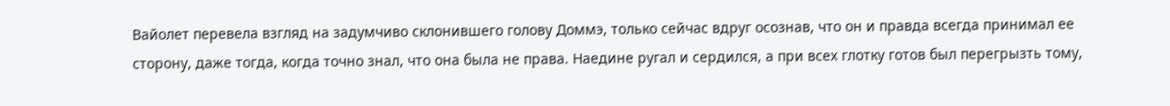Вайолет перевела взгляд на задумчиво склонившего голову Доммэ, только сейчас вдруг осознав, что он и правда всегда принимал ее сторону, даже тогда, когда точно знал, что она была не права. Наедине ругал и сердился, а при всех глотку готов был перегрызть тому,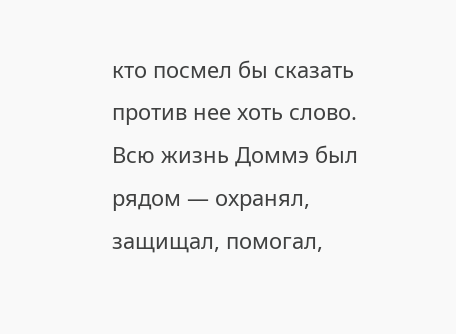кто посмел бы сказать против нее хоть слово. Всю жизнь Доммэ был рядом — охранял, защищал, помогал,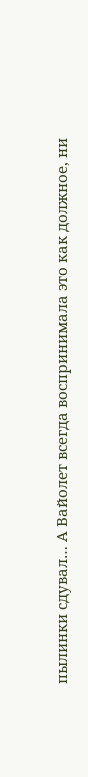пылинки сдувал… А Вайолет всегда воспринимала это как должное, ни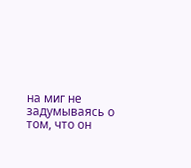на миг не задумываясь о том, что он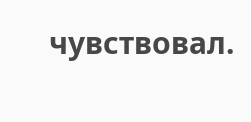чувствовал.